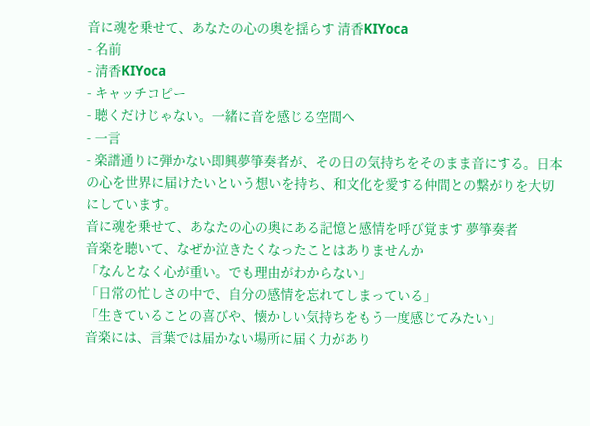音に魂を乗せて、あなたの心の奥を揺らす 清香KIYoca
- 名前
- 清香KIYoca
- キャッチコピー
- 聴くだけじゃない。一緒に音を感じる空間へ
- 一言
- 楽譜通りに弾かない即興夢箏奏者が、その日の気持ちをそのまま音にする。日本の心を世界に届けたいという想いを持ち、和文化を愛する仲間との繋がりを大切にしています。
音に魂を乗せて、あなたの心の奥にある記憶と感情を呼び覚ます 夢箏奏者
音楽を聴いて、なぜか泣きたくなったことはありませんか
「なんとなく心が重い。でも理由がわからない」
「日常の忙しさの中で、自分の感情を忘れてしまっている」
「生きていることの喜びや、懐かしい気持ちをもう一度感じてみたい」
音楽には、言葉では届かない場所に届く力があり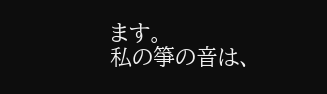ます。
私の箏の音は、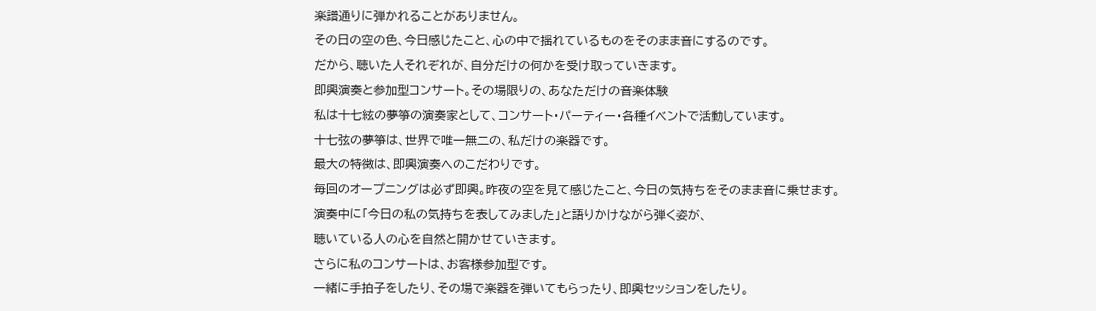楽譜通りに弾かれることがありません。
その日の空の色、今日感じたこと、心の中で揺れているものをそのまま音にするのです。
だから、聴いた人それぞれが、自分だけの何かを受け取っていきます。
即興演奏と参加型コンサート。その場限りの、あなただけの音楽体験
私は十七絃の夢箏の演奏家として、コンサート・パーティー・各種イベントで活動しています。
十七弦の夢箏は、世界で唯一無二の、私だけの楽器です。
最大の特徴は、即興演奏へのこだわりです。
毎回のオープニングは必ず即興。昨夜の空を見て感じたこと、今日の気持ちをそのまま音に乗せます。
演奏中に「今日の私の気持ちを表してみました」と語りかけながら弾く姿が、
聴いている人の心を自然と開かせていきます。
さらに私のコンサートは、お客様参加型です。
一緒に手拍子をしたり、その場で楽器を弾いてもらったり、即興セッションをしたり。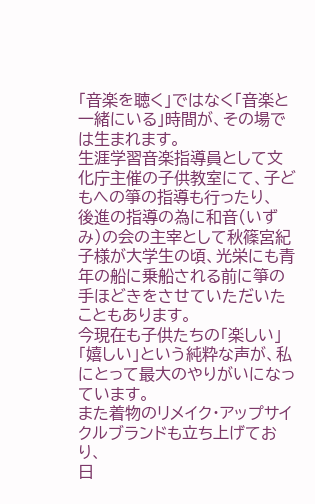「音楽を聴く」ではなく「音楽と一緒にいる」時間が、その場では生まれます。
生涯学習音楽指導員として文化庁主催の子供教室にて、子どもへの箏の指導も行ったり、
後進の指導の為に和音(いずみ)の会の主宰として秋篠宮紀子様が大学生の頃、光栄にも青年の船に乗船される前に箏の手ほどきをさせていただいたこともあります。
今現在も子供たちの「楽しい」「嬉しい」という純粋な声が、私にとって最大のやりがいになっています。
また着物のリメイク・アップサイクルブランドも立ち上げており、
日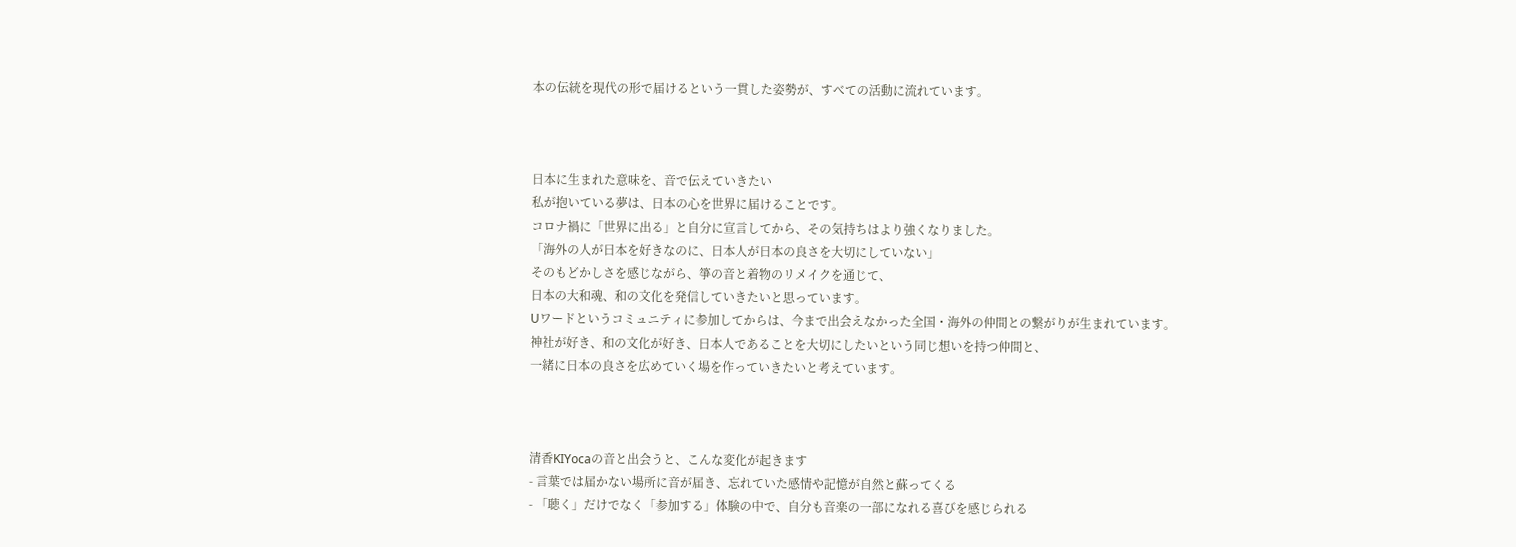本の伝統を現代の形で届けるという一貫した姿勢が、すべての活動に流れています。



日本に生まれた意味を、音で伝えていきたい
私が抱いている夢は、日本の心を世界に届けることです。
コロナ禍に「世界に出る」と自分に宣言してから、その気持ちはより強くなりました。
「海外の人が日本を好きなのに、日本人が日本の良さを大切にしていない」
そのもどかしさを感じながら、箏の音と着物のリメイクを通じて、
日本の大和魂、和の文化を発信していきたいと思っています。
Uワードというコミュニティに参加してからは、今まで出会えなかった全国・海外の仲間との繋がりが生まれています。
神社が好き、和の文化が好き、日本人であることを大切にしたいという同じ想いを持つ仲間と、
一緒に日本の良さを広めていく場を作っていきたいと考えています。



清香KIYocaの音と出会うと、こんな変化が起きます
- 言葉では届かない場所に音が届き、忘れていた感情や記憶が自然と蘇ってくる
- 「聴く」だけでなく「参加する」体験の中で、自分も音楽の一部になれる喜びを感じられる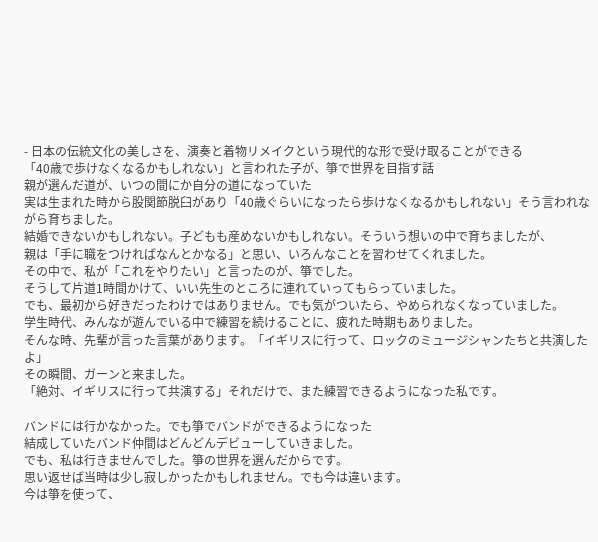- 日本の伝統文化の美しさを、演奏と着物リメイクという現代的な形で受け取ることができる
「40歳で歩けなくなるかもしれない」と言われた子が、箏で世界を目指す話
親が選んだ道が、いつの間にか自分の道になっていた
実は生まれた時から股関節脱臼があり「40歳ぐらいになったら歩けなくなるかもしれない」そう言われながら育ちました。
結婚できないかもしれない。子どもも産めないかもしれない。そういう想いの中で育ちましたが、
親は「手に職をつければなんとかなる」と思い、いろんなことを習わせてくれました。
その中で、私が「これをやりたい」と言ったのが、箏でした。
そうして片道1時間かけて、いい先生のところに連れていってもらっていました。
でも、最初から好きだったわけではありません。でも気がついたら、やめられなくなっていました。
学生時代、みんなが遊んでいる中で練習を続けることに、疲れた時期もありました。
そんな時、先輩が言った言葉があります。「イギリスに行って、ロックのミュージシャンたちと共演したよ」
その瞬間、ガーンと来ました。
「絶対、イギリスに行って共演する」それだけで、また練習できるようになった私です。

バンドには行かなかった。でも箏でバンドができるようになった
結成していたバンド仲間はどんどんデビューしていきました。
でも、私は行きませんでした。箏の世界を選んだからです。
思い返せば当時は少し寂しかったかもしれません。でも今は違います。
今は箏を使って、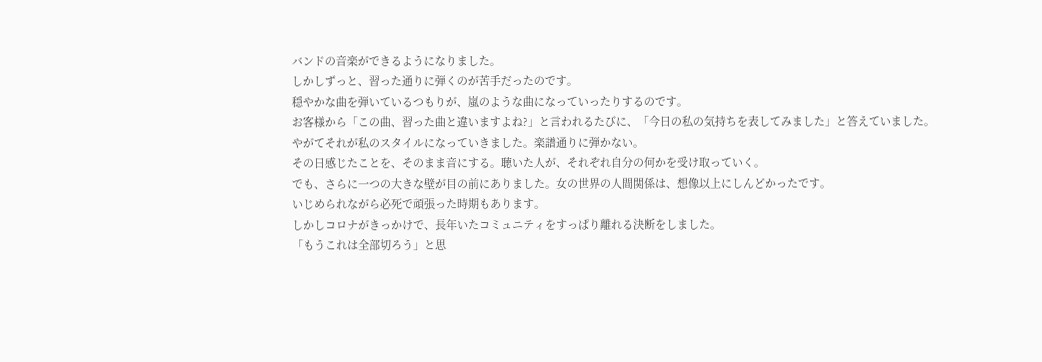バンドの音楽ができるようになりました。
しかしずっと、習った通りに弾くのが苦手だったのです。
穏やかな曲を弾いているつもりが、嵐のような曲になっていったりするのです。
お客様から「この曲、習った曲と違いますよね?」と言われるたびに、「今日の私の気持ちを表してみました」と答えていました。
やがてそれが私のスタイルになっていきました。楽譜通りに弾かない。
その日感じたことを、そのまま音にする。聴いた人が、それぞれ自分の何かを受け取っていく。
でも、さらに一つの大きな壁が目の前にありました。女の世界の人間関係は、想像以上にしんどかったです。
いじめられながら必死で頑張った時期もあります。
しかしコロナがきっかけで、長年いたコミュニティをすっぱり離れる決断をしました。
「もうこれは全部切ろう」と思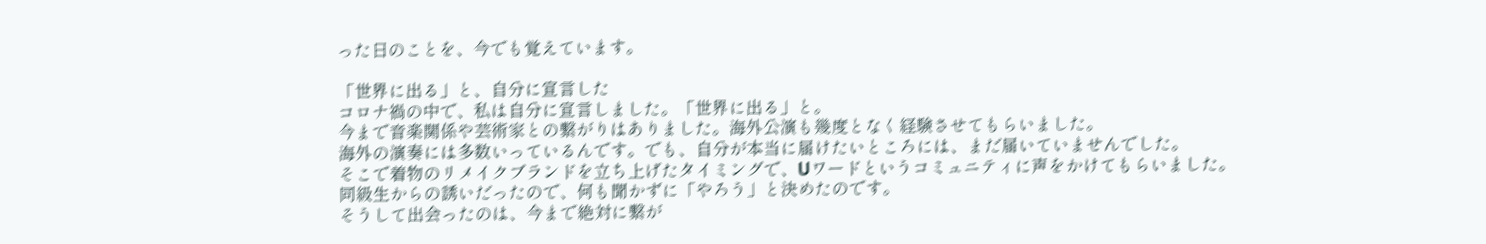った日のことを、今でも覚えています。

「世界に出る」と、自分に宣言した
コロナ禍の中で、私は自分に宣言しました。「世界に出る」と。
今まで音楽関係や芸術家との繋がりはありました。海外公演も幾度となく経験させてもらいました。
海外の演奏には多数いっているんです。でも、自分が本当に届けたいところには、まだ届いていませんでした。
そこで着物のリメイクブランドを立ち上げたタイミングで、Uワードというコミュニティに声をかけてもらいました。
同級生からの誘いだったので、何も聞かずに「やろう」と決めたのです。
そうして出会ったのは、今まで絶対に繋が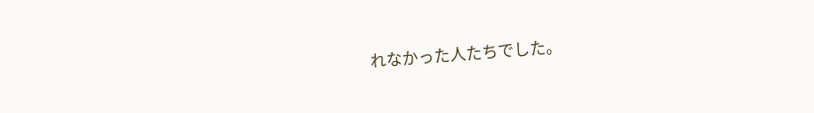れなかった人たちでした。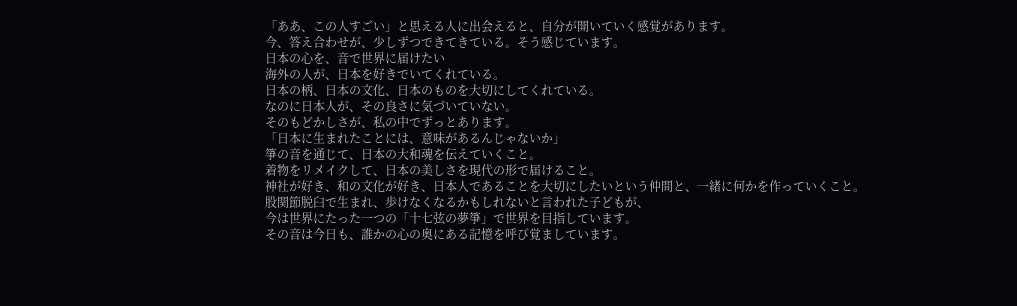「ああ、この人すごい」と思える人に出会えると、自分が開いていく感覚があります。
今、答え合わせが、少しずつできてきている。そう感じています。
日本の心を、音で世界に届けたい
海外の人が、日本を好きでいてくれている。
日本の柄、日本の文化、日本のものを大切にしてくれている。
なのに日本人が、その良さに気づいていない。
そのもどかしさが、私の中でずっとあります。
「日本に生まれたことには、意味があるんじゃないか」
箏の音を通じて、日本の大和魂を伝えていくこと。
着物をリメイクして、日本の美しさを現代の形で届けること。
神社が好き、和の文化が好き、日本人であることを大切にしたいという仲間と、一緒に何かを作っていくこと。
股関節脱臼で生まれ、歩けなくなるかもしれないと言われた子どもが、
今は世界にたった一つの「十七弦の夢箏」で世界を目指しています。
その音は今日も、誰かの心の奥にある記憶を呼び覚ましています。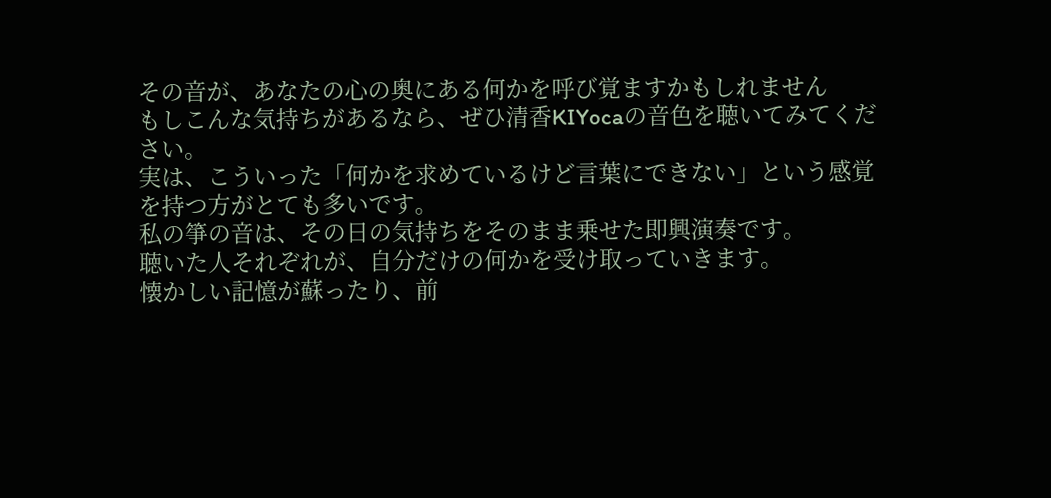その音が、あなたの心の奥にある何かを呼び覚ますかもしれません
もしこんな気持ちがあるなら、ぜひ清香KIYocaの音色を聴いてみてください。
実は、こういった「何かを求めているけど言葉にできない」という感覚を持つ方がとても多いです。
私の箏の音は、その日の気持ちをそのまま乗せた即興演奏です。
聴いた人それぞれが、自分だけの何かを受け取っていきます。
懐かしい記憶が蘇ったり、前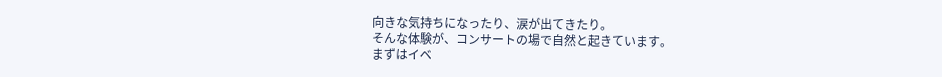向きな気持ちになったり、涙が出てきたり。
そんな体験が、コンサートの場で自然と起きています。
まずはイベ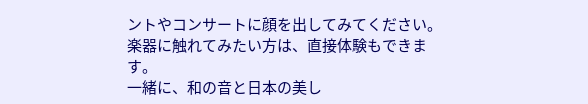ントやコンサートに顔を出してみてください。
楽器に触れてみたい方は、直接体験もできます。
一緒に、和の音と日本の美し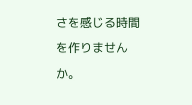さを感じる時間を作りませんか。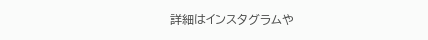詳細はインスタグラムや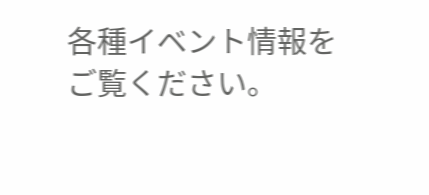各種イベント情報をご覧ください。